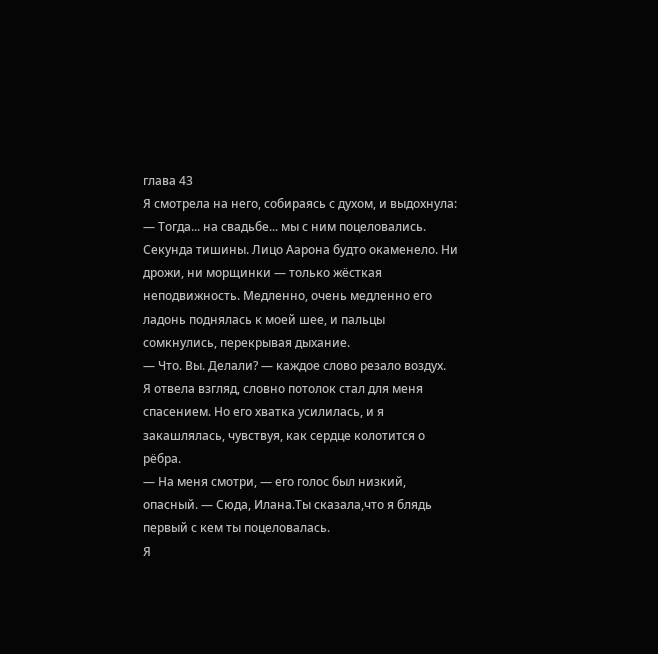глава 43
Я смотрела на него, собираясь с духом, и выдохнула:
— Тогда... на свадьбе... мы с ним поцеловались.
Секунда тишины. Лицо Аарона будто окаменело. Ни дрожи, ни морщинки — только жёсткая неподвижность. Медленно, очень медленно его ладонь поднялась к моей шее, и пальцы сомкнулись, перекрывая дыхание.
— Что. Вы. Делали? — каждое слово резало воздух.
Я отвела взгляд, словно потолок стал для меня спасением. Но его хватка усилилась, и я закашлялась, чувствуя, как сердце колотится о рёбра.
— На меня смотри, — его голос был низкий, опасный. — Сюда, Илана.Ты сказала,что я блядь первый с кем ты поцеловалась.
Я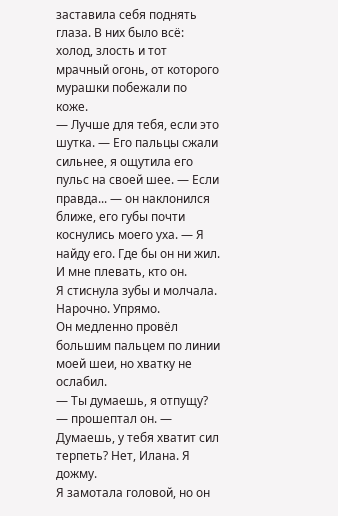заставила себя поднять глаза. В них было всё: холод, злость и тот мрачный огонь, от которого мурашки побежали по коже.
— Лучше для тебя, если это шутка. — Его пальцы сжали сильнее, я ощутила его пульс на своей шее. — Если правда... — он наклонился ближе, его губы почти коснулись моего уха. — Я найду его. Где бы он ни жил. И мне плевать, кто он.
Я стиснула зубы и молчала. Нарочно. Упрямо.
Он медленно провёл большим пальцем по линии моей шеи, но хватку не ослабил.
— Ты думаешь, я отпущу? — прошептал он. — Думаешь, у тебя хватит сил терпеть? Нет, Илана. Я дожму.
Я замотала головой, но он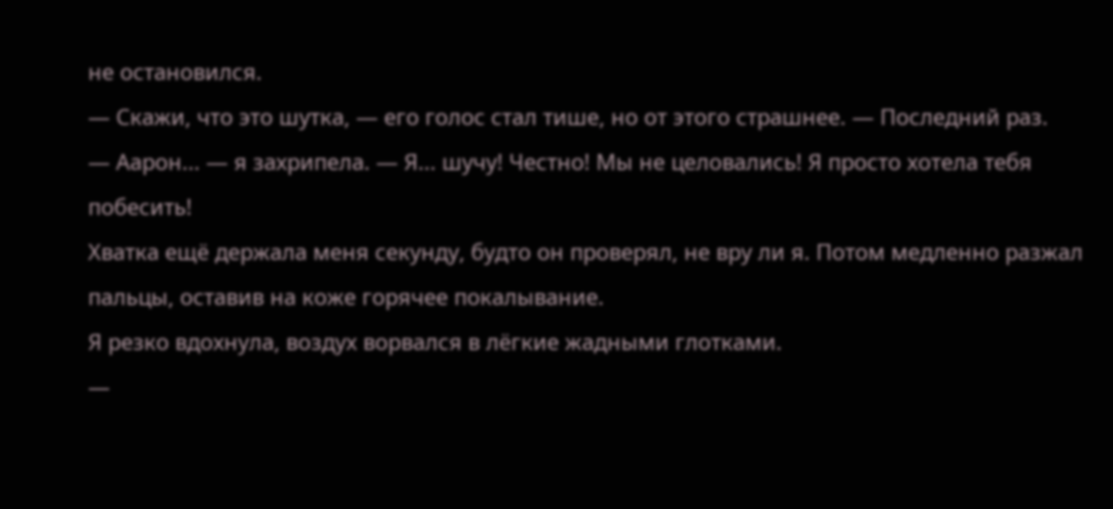не остановился.
— Скажи, что это шутка, — его голос стал тише, но от этого страшнее. — Последний раз.
— Аарон... — я захрипела. — Я... шучу! Честно! Мы не целовались! Я просто хотела тебя побесить!
Хватка ещё держала меня секунду, будто он проверял, не вру ли я. Потом медленно разжал пальцы, оставив на коже горячее покалывание.
Я резко вдохнула, воздух ворвался в лёгкие жадными глотками.
—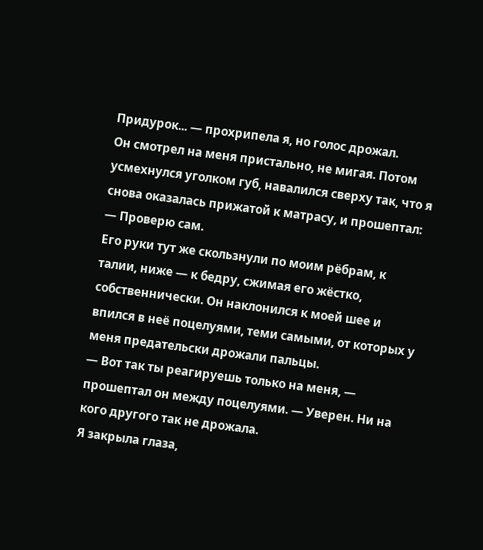Придурок... — прохрипела я, но голос дрожал.
Он смотрел на меня пристально, не мигая. Потом усмехнулся уголком губ, навалился сверху так, что я снова оказалась прижатой к матрасу, и прошептал:
— Проверю сам.
Его руки тут же скользнули по моим рёбрам, к талии, ниже — к бедру, сжимая его жёстко, собственнически. Он наклонился к моей шее и впился в неё поцелуями, теми самыми, от которых у меня предательски дрожали пальцы.
— Вот так ты реагируешь только на меня, — прошептал он между поцелуями. — Уверен. Ни на кого другого так не дрожала.
Я закрыла глаза,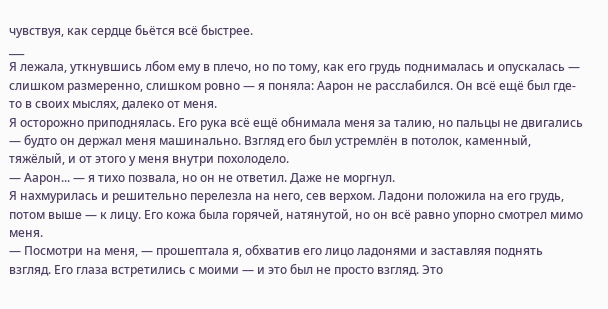чувствуя, как сердце бьётся всё быстрее.
___
Я лежала, уткнувшись лбом ему в плечо, но по тому, как его грудь поднималась и опускалась — слишком размеренно, слишком ровно — я поняла: Аарон не расслабился. Он всё ещё был где-то в своих мыслях, далеко от меня.
Я осторожно приподнялась. Его рука всё ещё обнимала меня за талию, но пальцы не двигались — будто он держал меня машинально. Взгляд его был устремлён в потолок, каменный, тяжёлый, и от этого у меня внутри похолодело.
— Аарон... — я тихо позвала, но он не ответил. Даже не моргнул.
Я нахмурилась и решительно перелезла на него, сев верхом. Ладони положила на его грудь, потом выше — к лицу. Его кожа была горячей, натянутой, но он всё равно упорно смотрел мимо меня.
— Посмотри на меня, — прошептала я, обхватив его лицо ладонями и заставляя поднять взгляд. Его глаза встретились с моими — и это был не просто взгляд. Это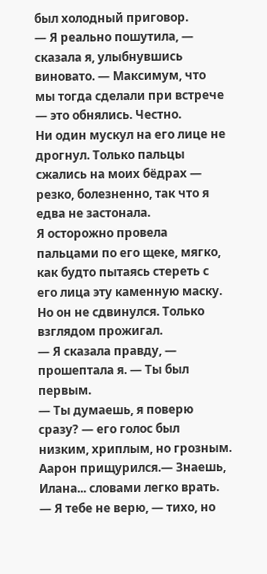был холодный приговор.
— Я реально пошутила, — сказала я, улыбнувшись виновато. — Максимум, что мы тогда сделали при встрече — это обнялись. Честно.
Ни один мускул на его лице не дрогнул. Только пальцы сжались на моих бёдрах — резко, болезненно, так что я едва не застонала.
Я осторожно провела пальцами по его щеке, мягко, как будто пытаясь стереть с его лица эту каменную маску. Но он не сдвинулся. Только взглядом прожигал.
— Я сказала правду, — прошептала я. — Ты был первым.
— Ты думаешь, я поверю сразу? — его голос был низким, хриплым, но грозным. Аарон прищурился.— Знаешь, Илана... словами легко врать.
— Я тебе не верю, — тихо, но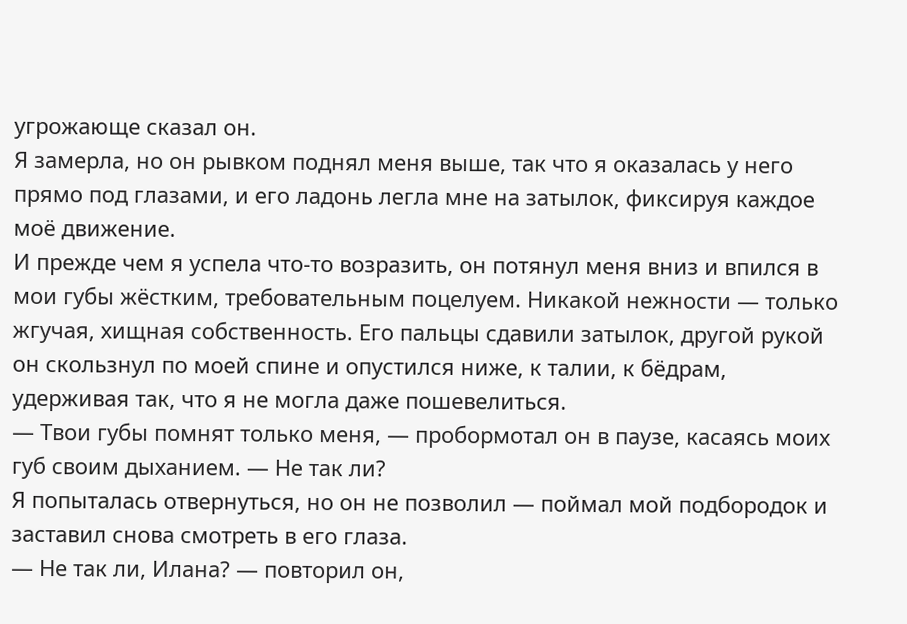угрожающе сказал он.
Я замерла, но он рывком поднял меня выше, так что я оказалась у него прямо под глазами, и его ладонь легла мне на затылок, фиксируя каждое моё движение.
И прежде чем я успела что-то возразить, он потянул меня вниз и впился в мои губы жёстким, требовательным поцелуем. Никакой нежности — только жгучая, хищная собственность. Его пальцы сдавили затылок, другой рукой он скользнул по моей спине и опустился ниже, к талии, к бёдрам, удерживая так, что я не могла даже пошевелиться.
— Твои губы помнят только меня, — пробормотал он в паузе, касаясь моих губ своим дыханием. — Не так ли?
Я попыталась отвернуться, но он не позволил — поймал мой подбородок и заставил снова смотреть в его глаза.
— Не так ли, Илана? — повторил он,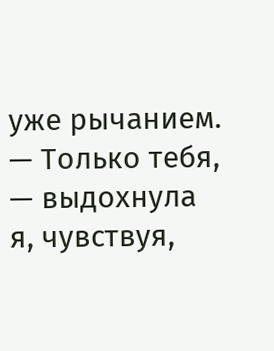уже рычанием.
— Только тебя, — выдохнула я, чувствуя,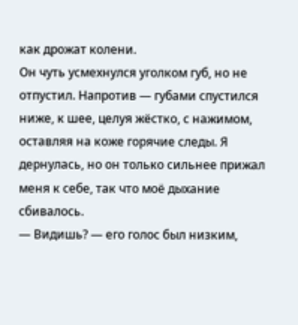как дрожат колени.
Он чуть усмехнулся уголком губ, но не отпустил. Напротив — губами спустился ниже, к шее, целуя жёстко, с нажимом, оставляя на коже горячие следы. Я дернулась, но он только сильнее прижал меня к себе, так что моё дыхание сбивалось.
— Видишь? — его голос был низким,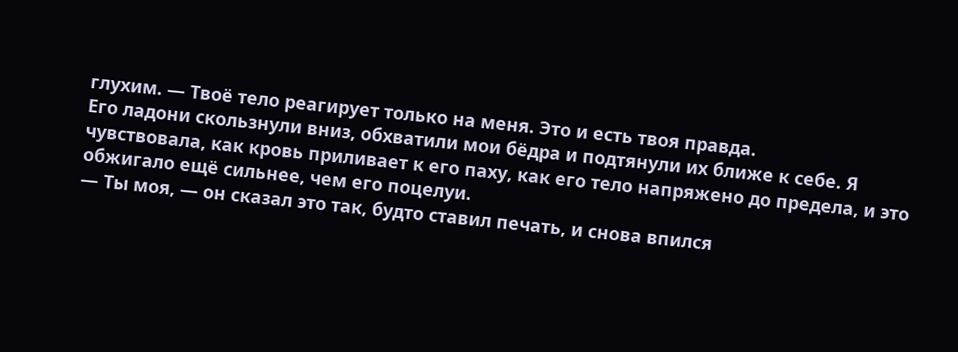глухим. — Твоё тело реагирует только на меня. Это и есть твоя правда.
Его ладони скользнули вниз, обхватили мои бёдра и подтянули их ближе к себе. Я чувствовала, как кровь приливает к его паху, как его тело напряжено до предела, и это обжигало ещё сильнее, чем его поцелуи.
— Ты моя, — он сказал это так, будто ставил печать, и снова впился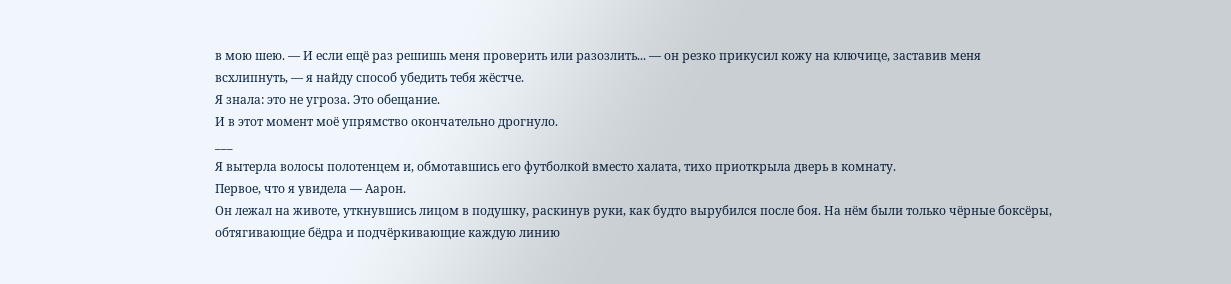в мою шею. — И если ещё раз решишь меня проверить или разозлить... — он резко прикусил кожу на ключице, заставив меня всхлипнуть, — я найду способ убедить тебя жёстче.
Я знала: это не угроза. Это обещание.
И в этот момент моё упрямство окончательно дрогнуло.
___
Я вытерла волосы полотенцем и, обмотавшись его футболкой вместо халата, тихо приоткрыла дверь в комнату.
Первое, что я увидела — Аарон.
Он лежал на животе, уткнувшись лицом в подушку, раскинув руки, как будто вырубился после боя. На нём были только чёрные боксёры, обтягивающие бёдра и подчёркивающие каждую линию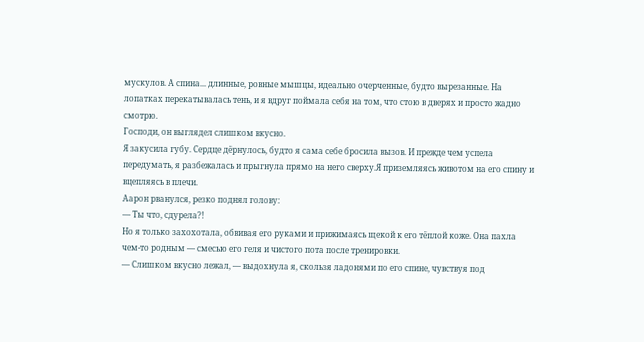мускулов. А спина... длинные, ровные мышцы, идеально очерченные, будто вырезанные. На лопатках перекатывалась тень, и я вдруг поймала себя на том, что стою в дверях и просто жадно смотрю.
Господи, он выглядел слишком вкусно.
Я закусила губу. Сердце дёрнулось, будто я сама себе бросила вызов. И прежде чем успела передумать, я разбежалась и прыгнула прямо на него сверху.Я приземляясь животом на его спину и вцепляясь в плечи.
Аарон рванулся, резко поднял голову:
— Ты что, сдурела?!
Но я только захохотала, обвивая его руками и прижимаясь щекой к его тёплой коже. Она пахла чем-то родным — смесью его геля и чистого пота после тренировки.
— Слишком вкусно лежал, — выдохнула я, скользя ладонями по его спине, чувствуя под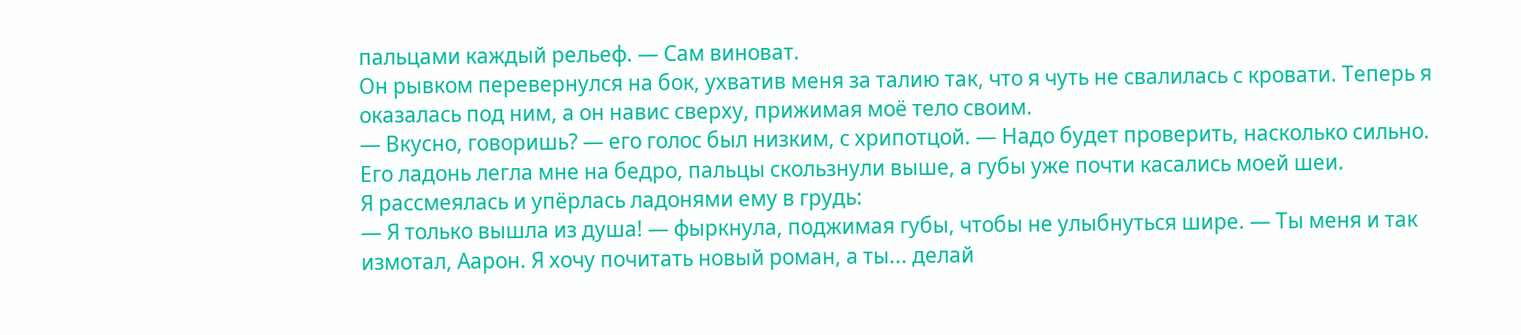пальцами каждый рельеф. — Сам виноват.
Он рывком перевернулся на бок, ухватив меня за талию так, что я чуть не свалилась с кровати. Теперь я оказалась под ним, а он навис сверху, прижимая моё тело своим.
— Вкусно, говоришь? — его голос был низким, с хрипотцой. — Надо будет проверить, насколько сильно.
Его ладонь легла мне на бедро, пальцы скользнули выше, а губы уже почти касались моей шеи.
Я рассмеялась и упёрлась ладонями ему в грудь:
— Я только вышла из душа! — фыркнула, поджимая губы, чтобы не улыбнуться шире. — Ты меня и так измотал, Аарон. Я хочу почитать новый роман, а ты... делай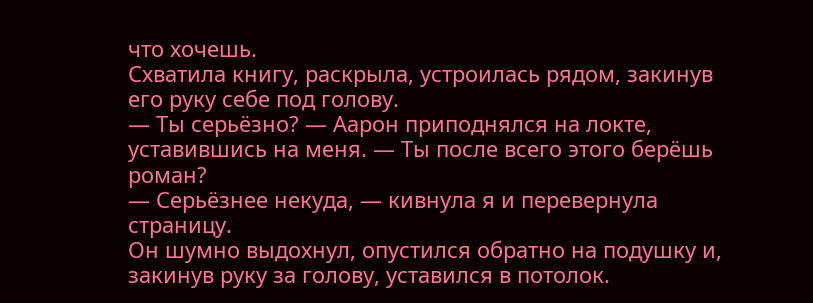что хочешь.
Схватила книгу, раскрыла, устроилась рядом, закинув его руку себе под голову.
— Ты серьёзно? — Аарон приподнялся на локте, уставившись на меня. — Ты после всего этого берёшь роман?
— Серьёзнее некуда, — кивнула я и перевернула страницу.
Он шумно выдохнул, опустился обратно на подушку и, закинув руку за голову, уставился в потолок.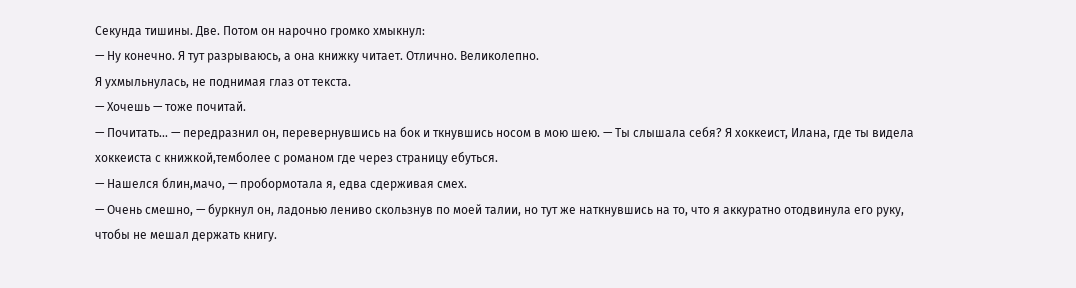Секунда тишины. Две. Потом он нарочно громко хмыкнул:
— Ну конечно. Я тут разрываюсь, а она книжку читает. Отлично. Великолепно.
Я ухмыльнулась, не поднимая глаз от текста.
— Хочешь — тоже почитай.
— Почитать... — передразнил он, перевернувшись на бок и ткнувшись носом в мою шею. — Ты слышала себя? Я хоккеист, Илана, где ты видела хоккеиста с книжкой,темболее с романом где через страницу ебуться.
— Нашелся блин,мачо, — пробормотала я, едва сдерживая смех.
— Очень смешно, — буркнул он, ладонью лениво скользнув по моей талии, но тут же наткнувшись на то, что я аккуратно отодвинула его руку, чтобы не мешал держать книгу.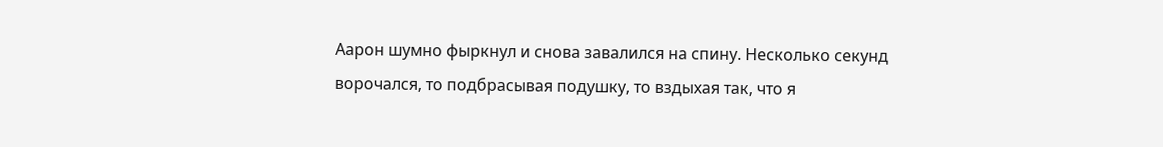Аарон шумно фыркнул и снова завалился на спину. Несколько секунд ворочался, то подбрасывая подушку, то вздыхая так, что я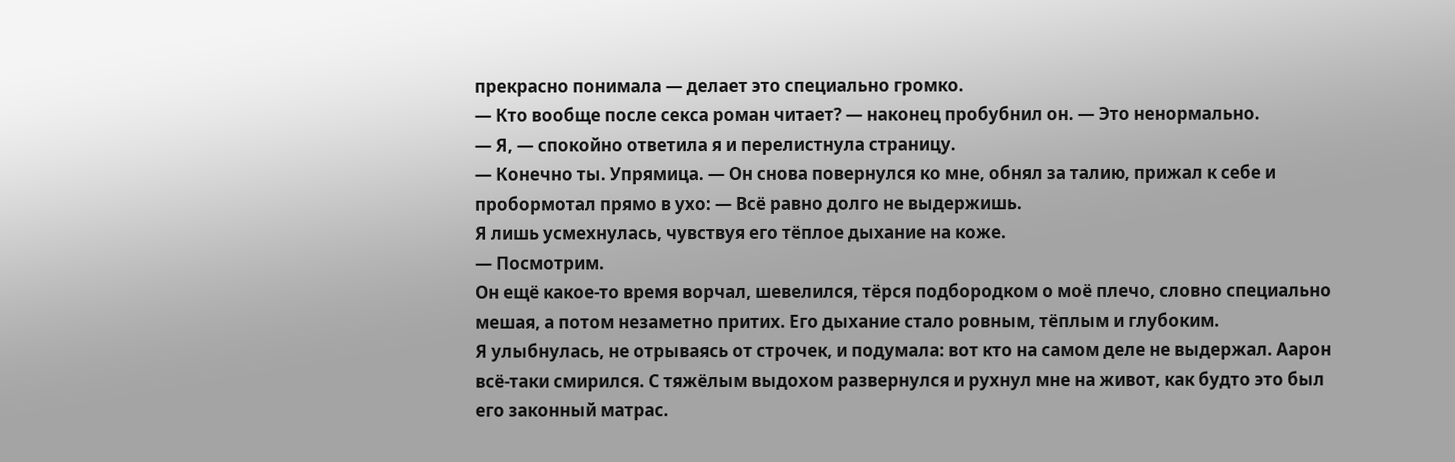прекрасно понимала — делает это специально громко.
— Кто вообще после секса роман читает? — наконец пробубнил он. — Это ненормально.
— Я, — спокойно ответила я и перелистнула страницу.
— Конечно ты. Упрямица. — Он снова повернулся ко мне, обнял за талию, прижал к себе и пробормотал прямо в ухо: — Всё равно долго не выдержишь.
Я лишь усмехнулась, чувствуя его тёплое дыхание на коже.
— Посмотрим.
Он ещё какое-то время ворчал, шевелился, тёрся подбородком о моё плечо, словно специально мешая, а потом незаметно притих. Его дыхание стало ровным, тёплым и глубоким.
Я улыбнулась, не отрываясь от строчек, и подумала: вот кто на самом деле не выдержал. Аарон всё-таки смирился. С тяжёлым выдохом развернулся и рухнул мне на живот, как будто это был его законный матрас.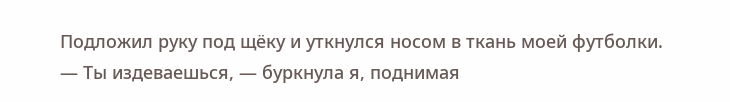Подложил руку под щёку и уткнулся носом в ткань моей футболки.
— Ты издеваешься, — буркнула я, поднимая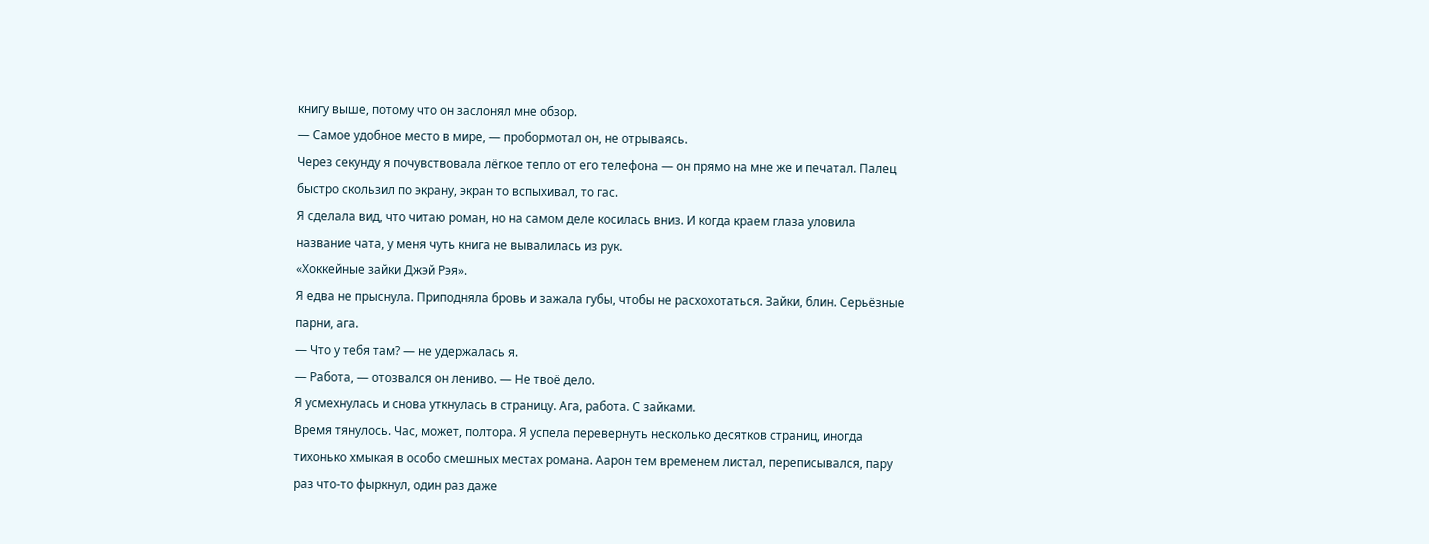книгу выше, потому что он заслонял мне обзор.
— Самое удобное место в мире, — пробормотал он, не отрываясь.
Через секунду я почувствовала лёгкое тепло от его телефона — он прямо на мне же и печатал. Палец быстро скользил по экрану, экран то вспыхивал, то гас.
Я сделала вид, что читаю роман, но на самом деле косилась вниз. И когда краем глаза уловила название чата, у меня чуть книга не вывалилась из рук.
«Хоккейные зайки Джэй Рэя».
Я едва не прыснула. Приподняла бровь и зажала губы, чтобы не расхохотаться. Зайки, блин. Серьёзные парни, ага.
— Что у тебя там? — не удержалась я.
— Работа, — отозвался он лениво. — Не твоё дело.
Я усмехнулась и снова уткнулась в страницу. Ага, работа. С зайками.
Время тянулось. Час, может, полтора. Я успела перевернуть несколько десятков страниц, иногда тихонько хмыкая в особо смешных местах романа. Аарон тем временем листал, переписывался, пару раз что-то фыркнул, один раз даже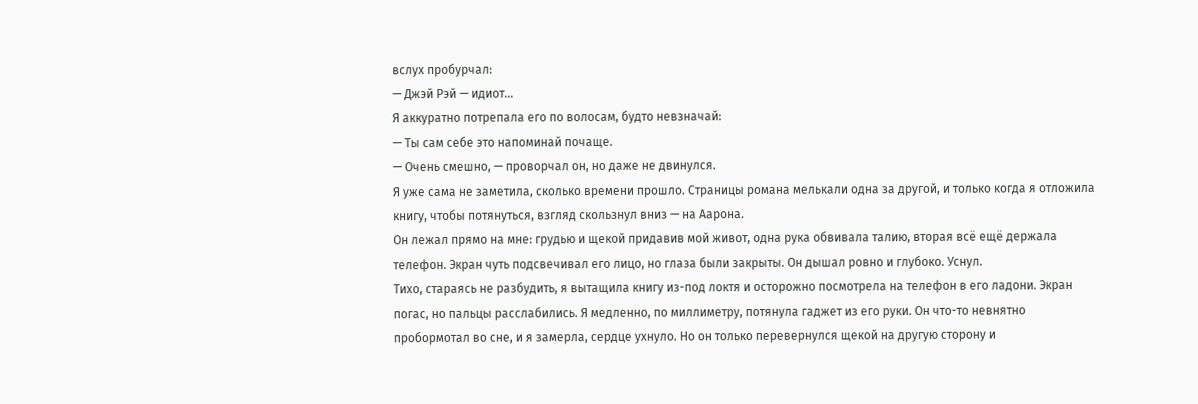вслух пробурчал:
— Джэй Рэй — идиот...
Я аккуратно потрепала его по волосам, будто невзначай:
— Ты сам себе это напоминай почаще.
— Очень смешно, — проворчал он, но даже не двинулся.
Я уже сама не заметила, сколько времени прошло. Страницы романа мелькали одна за другой, и только когда я отложила книгу, чтобы потянуться, взгляд скользнул вниз — на Аарона.
Он лежал прямо на мне: грудью и щекой придавив мой живот, одна рука обвивала талию, вторая всё ещё держала телефон. Экран чуть подсвечивал его лицо, но глаза были закрыты. Он дышал ровно и глубоко. Уснул.
Тихо, стараясь не разбудить, я вытащила книгу из-под локтя и осторожно посмотрела на телефон в его ладони. Экран погас, но пальцы расслабились. Я медленно, по миллиметру, потянула гаджет из его руки. Он что-то невнятно пробормотал во сне, и я замерла, сердце ухнуло. Но он только перевернулся щекой на другую сторону и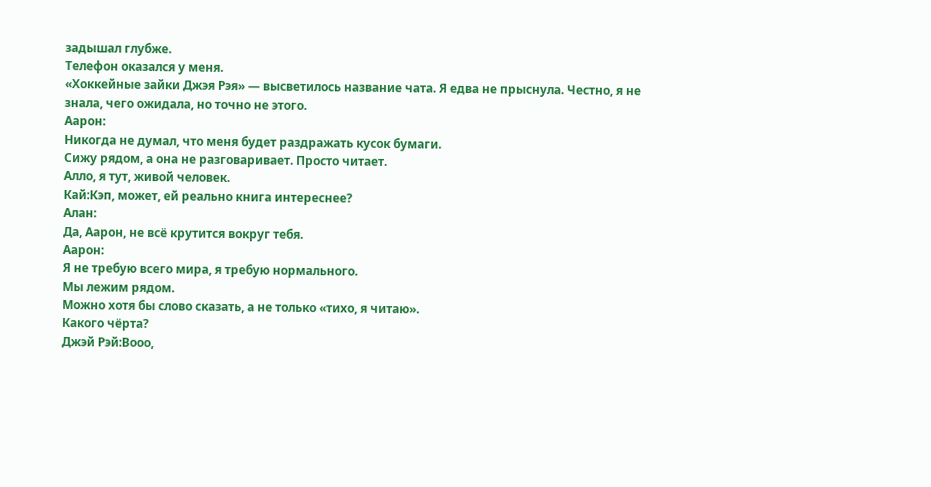задышал глубже.
Телефон оказался у меня.
«Хоккейные зайки Джэя Рэя» — высветилось название чата. Я едва не прыснула. Честно, я не знала, чего ожидала, но точно не этого.
Аарон:
Никогда не думал, что меня будет раздражать кусок бумаги.
Сижу рядом, а она не разговаривает. Просто читает.
Алло, я тут, живой человек.
Кай:Кэп, может, ей реально книга интереснее?
Алан:
Да, Аарон, не всё крутится вокруг тебя.
Аарон:
Я не требую всего мира, я требую нормального.
Мы лежим рядом.
Можно хотя бы слово сказать, а не только «тихо, я читаю».
Какого чёрта?
Джэй Рэй:Вооо,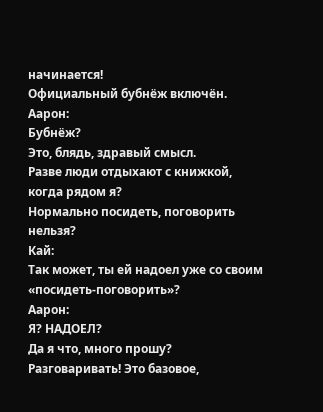начинается!
Официальный бубнёж включён.
Аарон:
Бубнёж?
Это, блядь, здравый смысл.
Разве люди отдыхают с книжкой, когда рядом я?
Нормально посидеть, поговорить нельзя?
Кай:
Так может, ты ей надоел уже со своим «посидеть-поговорить»?
Аарон:
Я? НАДОЕЛ?
Да я что, много прошу?
Разговаривать! Это базовое,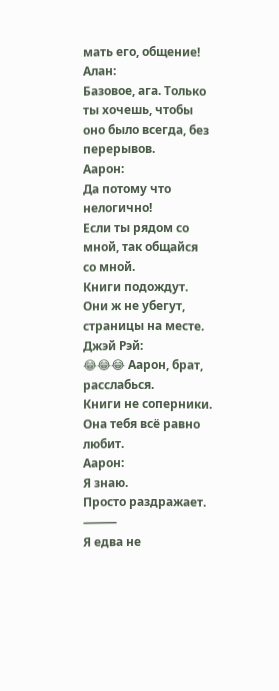мать его, общение!
Алан:
Базовое, ага. Только ты хочешь, чтобы оно было всегда, без перерывов.
Аарон:
Да потому что нелогично!
Если ты рядом со мной, так общайся со мной.
Книги подождут.
Они ж не убегут, страницы на месте.
Джэй Рэй:
😂😂😂 Аарон, брат, расслабься.
Книги не соперники.
Она тебя всё равно любит.
Аарон:
Я знаю.
Просто раздражает.
⸻
Я едва не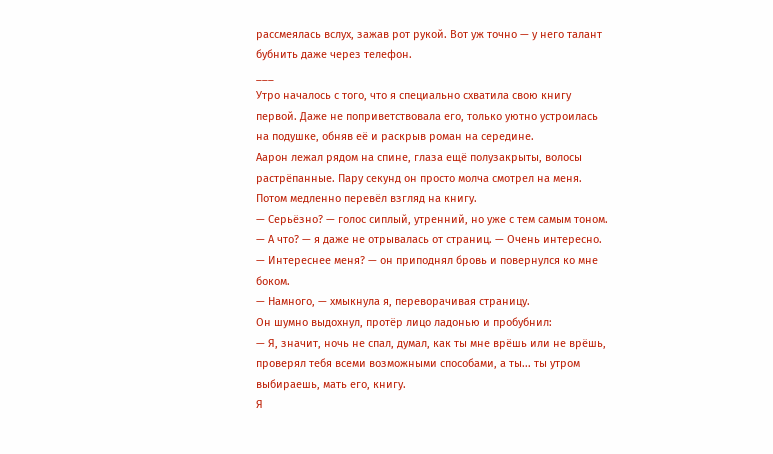рассмеялась вслух, зажав рот рукой. Вот уж точно — у него талант бубнить даже через телефон.
___
Утро началось с того, что я специально схватила свою книгу первой. Даже не поприветствовала его, только уютно устроилась на подушке, обняв её и раскрыв роман на середине.
Аарон лежал рядом на спине, глаза ещё полузакрыты, волосы растрёпанные. Пару секунд он просто молча смотрел на меня. Потом медленно перевёл взгляд на книгу.
— Серьёзно? — голос сиплый, утренний, но уже с тем самым тоном.
— А что? — я даже не отрывалась от страниц. — Очень интересно.
— Интереснее меня? — он приподнял бровь и повернулся ко мне боком.
— Намного, — хмыкнула я, переворачивая страницу.
Он шумно выдохнул, протёр лицо ладонью и пробубнил:
— Я, значит, ночь не спал, думал, как ты мне врёшь или не врёшь, проверял тебя всеми возможными способами, а ты... ты утром выбираешь, мать его, книгу.
Я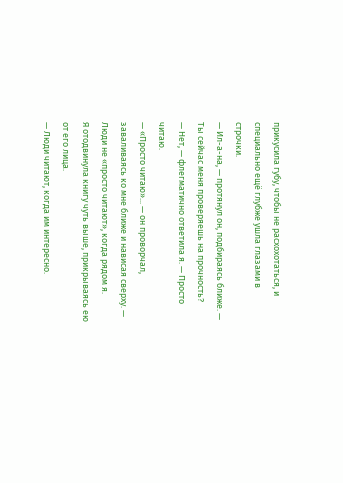прикусила губу, чтобы не расхохотаться, и специально ещё глубже ушла глазами в строчки.
— Ил-а-на, — протянул он, подбираясь ближе. — Ты сейчас меня проверяешь на прочность?
— Нет, — флегматично ответила я. — Просто читаю.
— «Просто читаю»... — он проворчал, заваливаясь ко мне ближе и нависая сверху. — Люди не «просто читают», когда рядом я.
Я отодвинула книгу чуть выше, прикрываясь ею от его лица.
— Люди читают, когда им интересно.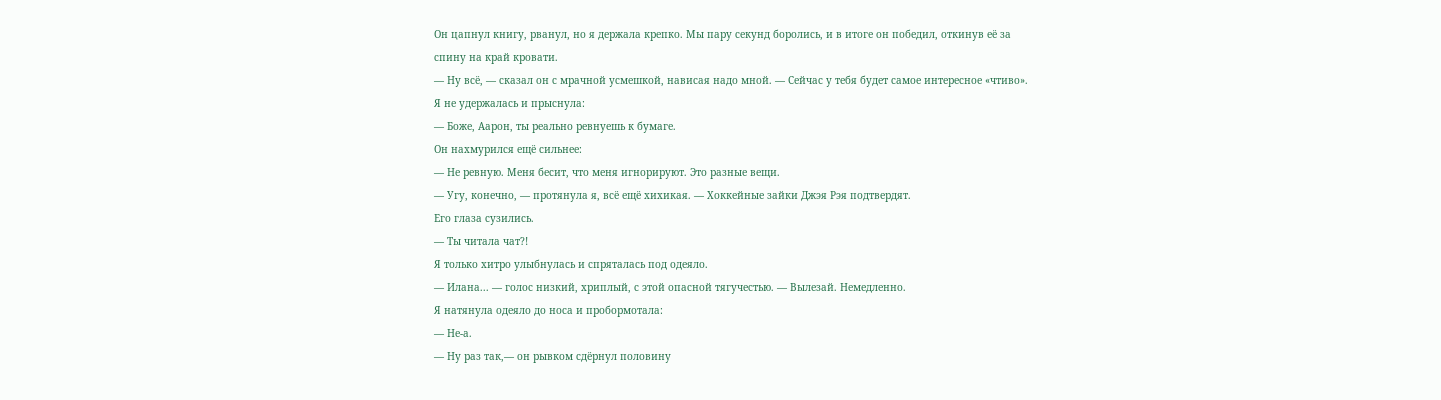Он цапнул книгу, рванул, но я держала крепко. Мы пару секунд боролись, и в итоге он победил, откинув её за спину на край кровати.
— Ну всё, — сказал он с мрачной усмешкой, нависая надо мной. — Сейчас у тебя будет самое интересное «чтиво».
Я не удержалась и прыснула:
— Боже, Аарон, ты реально ревнуешь к бумаге.
Он нахмурился ещё сильнее:
— Не ревную. Меня бесит, что меня игнорируют. Это разные вещи.
— Угу, конечно, — протянула я, всё ещё хихикая. — Хоккейные зайки Джэя Рэя подтвердят.
Его глаза сузились.
— Ты читала чат?!
Я только хитро улыбнулась и спряталась под одеяло.
— Илана... — голос низкий, хриплый, с этой опасной тягучестью. — Вылезай. Немедленно.
Я натянула одеяло до носа и пробормотала:
— Не-а.
— Ну раз так,— он рывком сдёрнул половину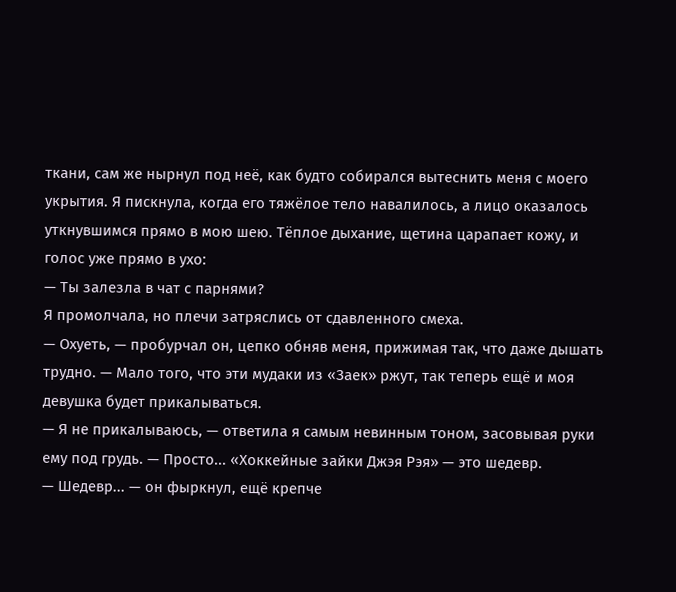ткани, сам же нырнул под неё, как будто собирался вытеснить меня с моего укрытия. Я пискнула, когда его тяжёлое тело навалилось, а лицо оказалось уткнувшимся прямо в мою шею. Тёплое дыхание, щетина царапает кожу, и голос уже прямо в ухо:
— Ты залезла в чат с парнями?
Я промолчала, но плечи затряслись от сдавленного смеха.
— Охуеть, — пробурчал он, цепко обняв меня, прижимая так, что даже дышать трудно. — Мало того, что эти мудаки из «Заек» ржут, так теперь ещё и моя девушка будет прикалываться.
— Я не прикалываюсь, — ответила я самым невинным тоном, засовывая руки ему под грудь. — Просто... «Хоккейные зайки Джэя Рэя» — это шедевр.
— Шедевр... — он фыркнул, ещё крепче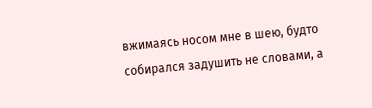вжимаясь носом мне в шею, будто собирался задушить не словами, а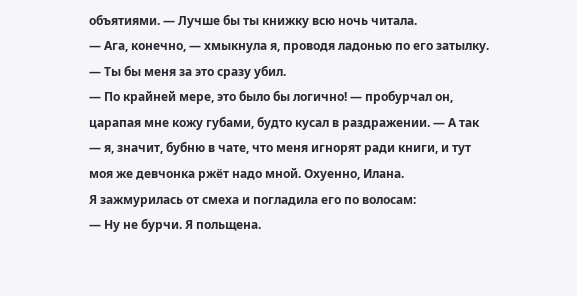объятиями. — Лучше бы ты книжку всю ночь читала.
— Ага, конечно, — хмыкнула я, проводя ладонью по его затылку. — Ты бы меня за это сразу убил.
— По крайней мере, это было бы логично! — пробурчал он, царапая мне кожу губами, будто кусал в раздражении. — А так — я, значит, бубню в чате, что меня игнорят ради книги, и тут моя же девчонка ржёт надо мной. Охуенно, Илана.
Я зажмурилась от смеха и погладила его по волосам:
— Ну не бурчи. Я польщена.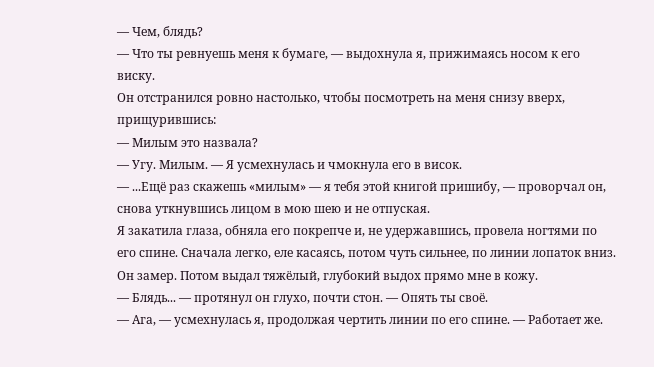— Чем, блядь?
— Что ты ревнуешь меня к бумаге, — выдохнула я, прижимаясь носом к его виску.
Он отстранился ровно настолько, чтобы посмотреть на меня снизу вверх, прищурившись:
— Милым это назвала?
— Угу. Милым. — Я усмехнулась и чмокнула его в висок.
— ...Ещё раз скажешь «милым» — я тебя этой книгой пришибу, — проворчал он, снова уткнувшись лицом в мою шею и не отпуская.
Я закатила глаза, обняла его покрепче и, не удержавшись, провела ногтями по его спине. Сначала легко, еле касаясь, потом чуть сильнее, по линии лопаток вниз.
Он замер. Потом выдал тяжёлый, глубокий выдох прямо мне в кожу.
— Блядь... — протянул он глухо, почти стон. — Опять ты своё.
— Ага, — усмехнулась я, продолжая чертить линии по его спине. — Работает же.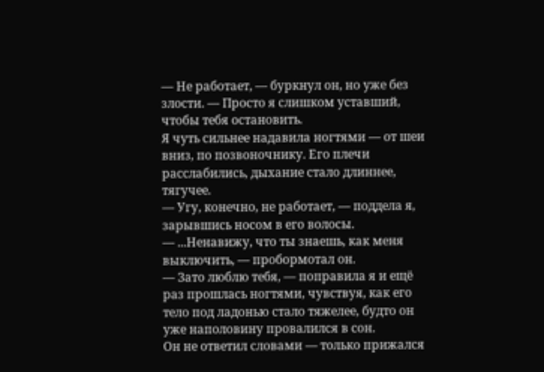— Не работает, — буркнул он, но уже без злости. — Просто я слишком уставший, чтобы тебя остановить.
Я чуть сильнее надавила ногтями — от шеи вниз, по позвоночнику. Его плечи расслабились, дыхание стало длиннее, тягучее.
— Угу, конечно, не работает, — поддела я, зарывшись носом в его волосы.
— ...Ненавижу, что ты знаешь, как меня выключить, — пробормотал он.
— Зато люблю тебя, — поправила я и ещё раз прошлась ногтями, чувствуя, как его тело под ладонью стало тяжелее, будто он уже наполовину провалился в сон.
Он не ответил словами — только прижался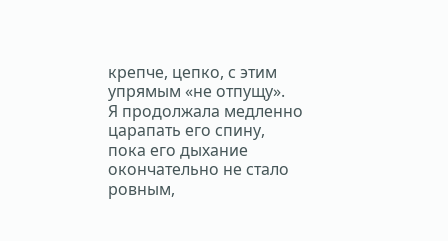крепче, цепко, с этим упрямым «не отпущу».
Я продолжала медленно царапать его спину, пока его дыхание окончательно не стало ровным,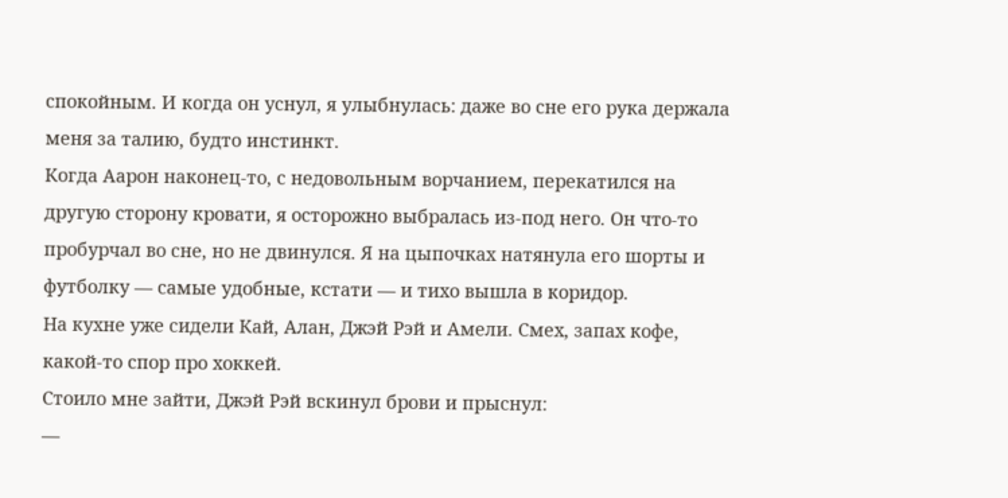спокойным. И когда он уснул, я улыбнулась: даже во сне его рука держала меня за талию, будто инстинкт.
Когда Аарон наконец-то, с недовольным ворчанием, перекатился на другую сторону кровати, я осторожно выбралась из-под него. Он что-то пробурчал во сне, но не двинулся. Я на цыпочках натянула его шорты и футболку — самые удобные, кстати — и тихо вышла в коридор.
На кухне уже сидели Кай, Алан, Джэй Рэй и Амели. Смех, запах кофе, какой-то спор про хоккей.
Стоило мне зайти, Джэй Рэй вскинул брови и прыснул:
—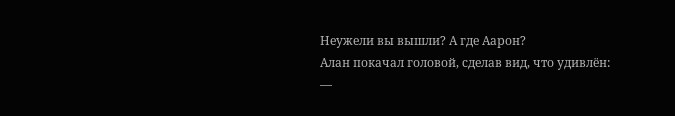Неужели вы вышли? А где Аарон?
Алан покачал головой, сделав вид, что удивлён:
—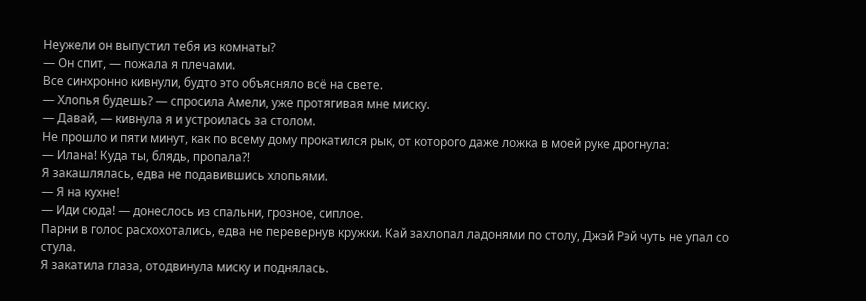Неужели он выпустил тебя из комнаты?
— Он спит, — пожала я плечами.
Все синхронно кивнули, будто это объясняло всё на свете.
— Хлопья будешь? — спросила Амели, уже протягивая мне миску.
— Давай, — кивнула я и устроилась за столом.
Не прошло и пяти минут, как по всему дому прокатился рык, от которого даже ложка в моей руке дрогнула:
— Илана! Куда ты, блядь, пропала?!
Я закашлялась, едва не подавившись хлопьями.
— Я на кухне!
— Иди сюда! — донеслось из спальни, грозное, сиплое.
Парни в голос расхохотались, едва не перевернув кружки. Кай захлопал ладонями по столу, Джэй Рэй чуть не упал со стула.
Я закатила глаза, отодвинула миску и поднялась.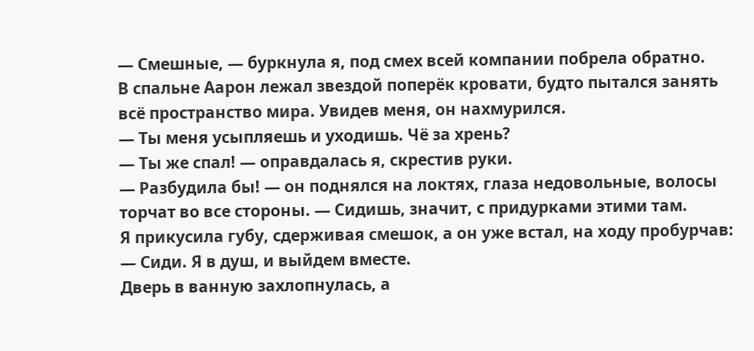— Смешные, — буркнула я, под смех всей компании побрела обратно.
В спальне Аарон лежал звездой поперёк кровати, будто пытался занять всё пространство мира. Увидев меня, он нахмурился.
— Ты меня усыпляешь и уходишь. Чё за хрень?
— Ты же спал! — оправдалась я, скрестив руки.
— Разбудила бы! — он поднялся на локтях, глаза недовольные, волосы торчат во все стороны. — Сидишь, значит, с придурками этими там.
Я прикусила губу, сдерживая смешок, а он уже встал, на ходу пробурчав:
— Сиди. Я в душ, и выйдем вместе.
Дверь в ванную захлопнулась, а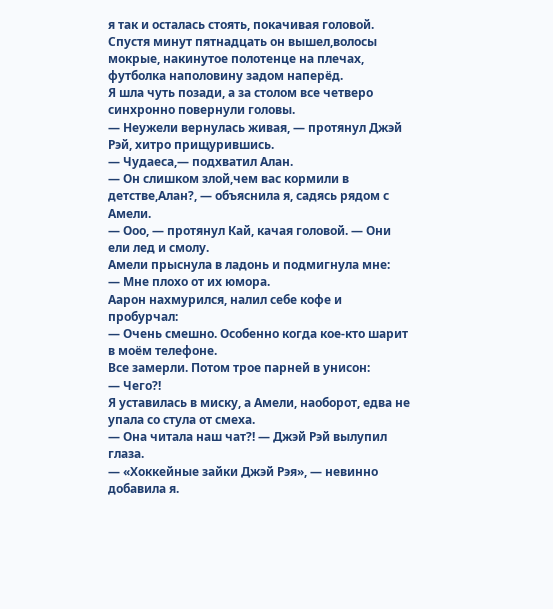я так и осталась стоять, покачивая головой.
Спустя минут пятнадцать он вышел,волосы мокрые, накинутое полотенце на плечах, футболка наполовину задом наперёд.
Я шла чуть позади, а за столом все четверо синхронно повернули головы.
— Неужели вернулась живая, — протянул Джэй Рэй, хитро прищурившись.
— Чудаеса,— подхватил Алан.
— Он слишком злой,чем вас кормили в детстве,Алан?, — объяснила я, садясь рядом с Амели.
— Ооо, — протянул Кай, качая головой. — Они ели лед и смолу.
Амели прыснула в ладонь и подмигнула мне:
— Мне плохо от их юмора.
Аарон нахмурился, налил себе кофе и пробурчал:
— Очень смешно. Особенно когда кое-кто шарит в моём телефоне.
Все замерли. Потом трое парней в унисон:
— Чего?!
Я уставилась в миску, а Амели, наоборот, едва не упала со стула от смеха.
— Она читала наш чат?! — Джэй Рэй вылупил глаза.
— «Хоккейные зайки Джэй Рэя», — невинно добавила я.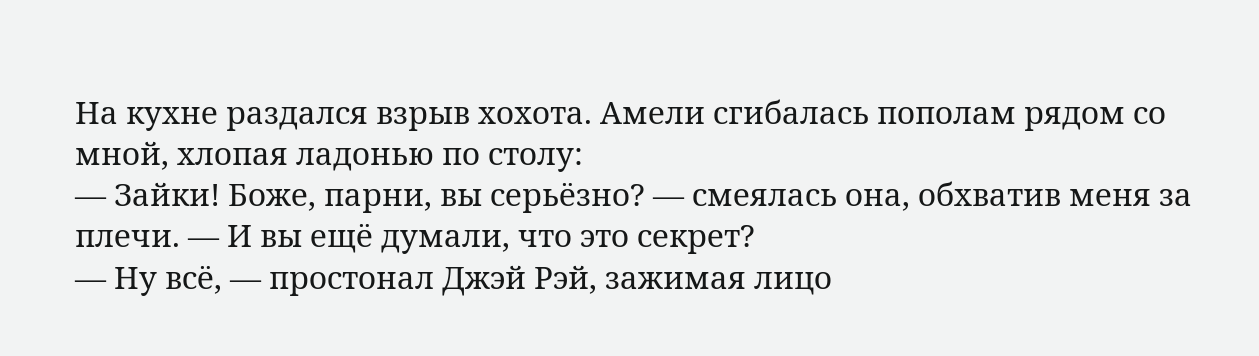На кухне раздался взрыв хохота. Амели сгибалась пополам рядом со мной, хлопая ладонью по столу:
— Зайки! Боже, парни, вы серьёзно? — смеялась она, обхватив меня за плечи. — И вы ещё думали, что это секрет?
— Ну всё, — простонал Джэй Рэй, зажимая лицо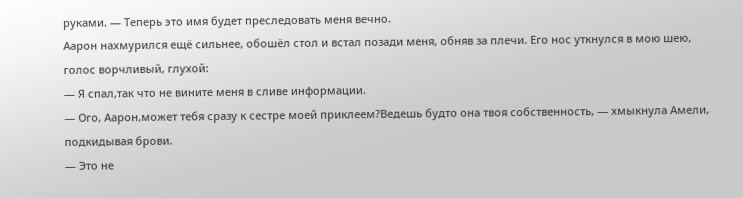руками. — Теперь это имя будет преследовать меня вечно.
Аарон нахмурился ещё сильнее, обошёл стол и встал позади меня, обняв за плечи. Его нос уткнулся в мою шею, голос ворчливый, глухой:
— Я спал,так что не вините меня в сливе информации.
— Ого, Аарон,может тебя сразу к сестре моей приклеем?Ведешь будто она твоя собственность, — хмыкнула Амели, подкидывая брови.
— Это не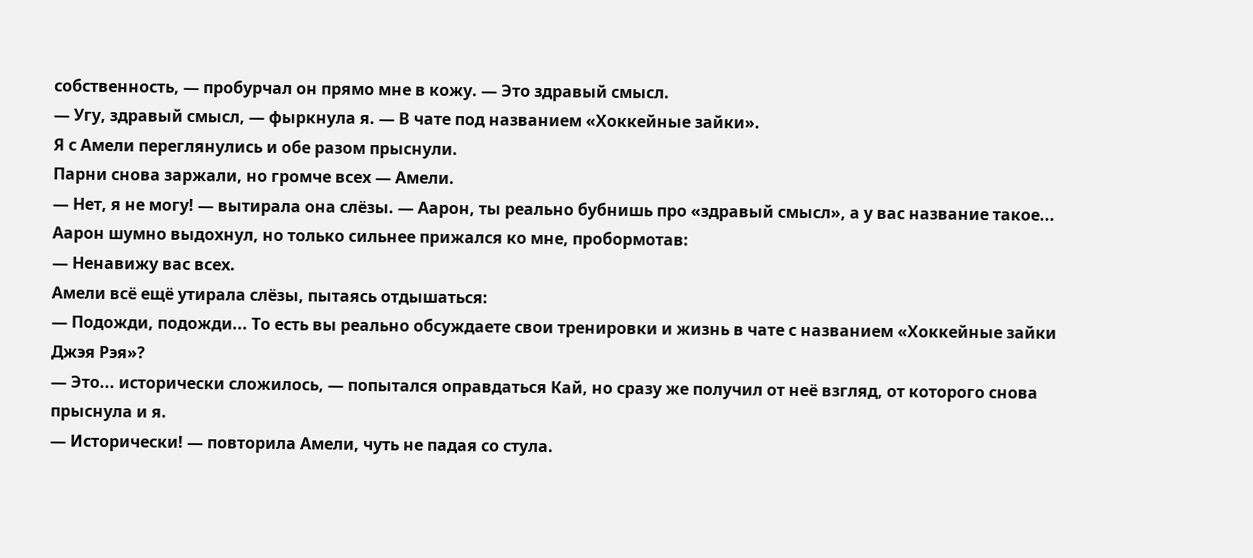собственность, — пробурчал он прямо мне в кожу. — Это здравый смысл.
— Угу, здравый смысл, — фыркнула я. — В чате под названием «Хоккейные зайки».
Я с Амели переглянулись и обе разом прыснули.
Парни снова заржали, но громче всех — Амели.
— Нет, я не могу! — вытирала она слёзы. — Аарон, ты реально бубнишь про «здравый смысл», а у вас название такое...
Аарон шумно выдохнул, но только сильнее прижался ко мне, пробормотав:
— Ненавижу вас всех.
Амели всё ещё утирала слёзы, пытаясь отдышаться:
— Подожди, подожди... То есть вы реально обсуждаете свои тренировки и жизнь в чате с названием «Хоккейные зайки Джэя Рэя»?
— Это... исторически сложилось, — попытался оправдаться Кай, но сразу же получил от неё взгляд, от которого снова прыснула и я.
— Исторически! — повторила Амели, чуть не падая со стула.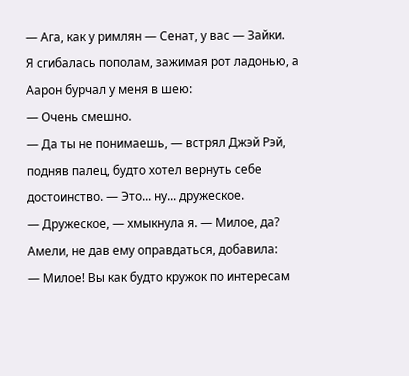— Ага, как у римлян — Сенат, у вас — Зайки.
Я сгибалась пополам, зажимая рот ладонью, а Аарон бурчал у меня в шею:
— Очень смешно.
— Да ты не понимаешь, — встрял Джэй Рэй, подняв палец, будто хотел вернуть себе достоинство. — Это... ну... дружеское.
— Дружеское, — хмыкнула я. — Милое, да?
Амели, не дав ему оправдаться, добавила:
— Милое! Вы как будто кружок по интересам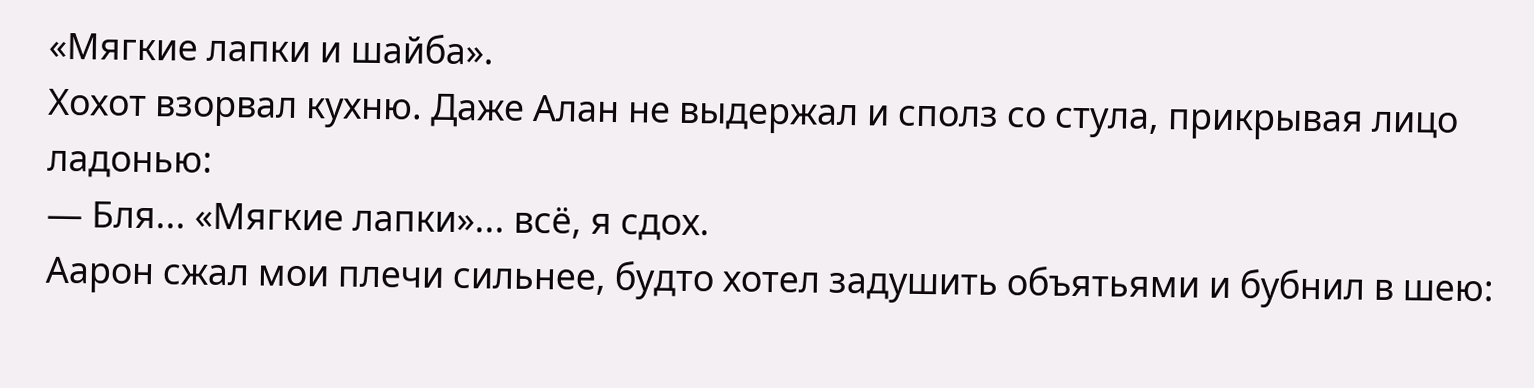«Мягкие лапки и шайба».
Хохот взорвал кухню. Даже Алан не выдержал и сполз со стула, прикрывая лицо ладонью:
— Бля... «Мягкие лапки»... всё, я сдох.
Аарон сжал мои плечи сильнее, будто хотел задушить объятьями и бубнил в шею: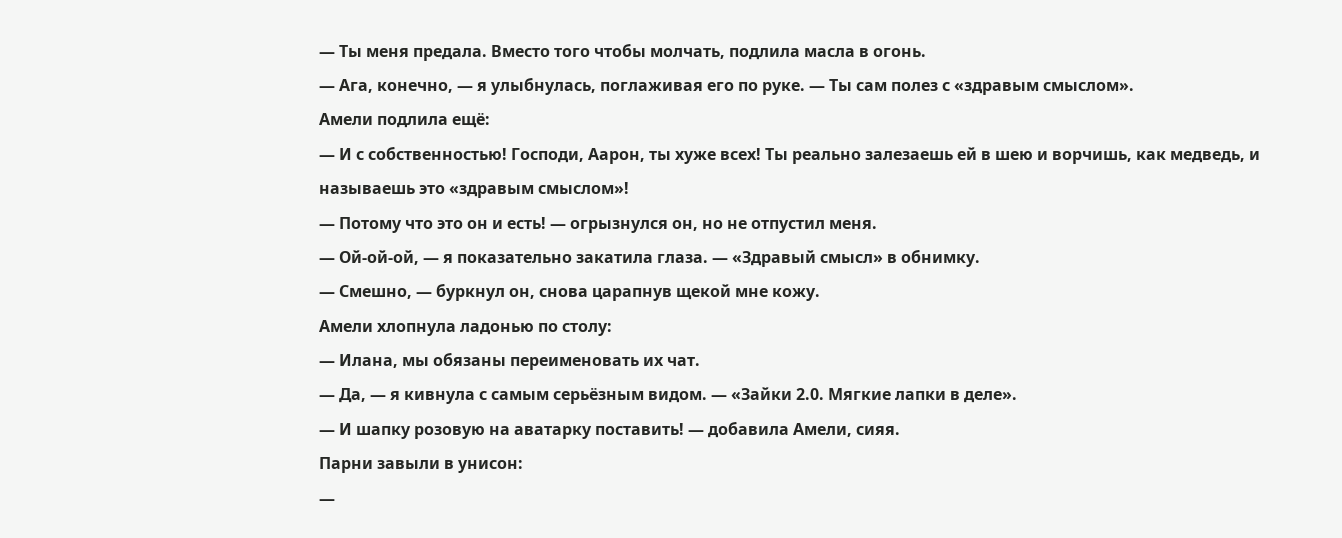— Ты меня предала. Вместо того чтобы молчать, подлила масла в огонь.
— Ага, конечно, — я улыбнулась, поглаживая его по руке. — Ты сам полез с «здравым смыслом».
Амели подлила ещё:
— И с собственностью! Господи, Аарон, ты хуже всех! Ты реально залезаешь ей в шею и ворчишь, как медведь, и называешь это «здравым смыслом»!
— Потому что это он и есть! — огрызнулся он, но не отпустил меня.
— Ой-ой-ой, — я показательно закатила глаза. — «Здравый смысл» в обнимку.
— Смешно, — буркнул он, снова царапнув щекой мне кожу.
Амели хлопнула ладонью по столу:
— Илана, мы обязаны переименовать их чат.
— Да, — я кивнула с самым серьёзным видом. — «Зайки 2.0. Мягкие лапки в деле».
— И шапку розовую на аватарку поставить! — добавила Амели, сияя.
Парни завыли в унисон:
—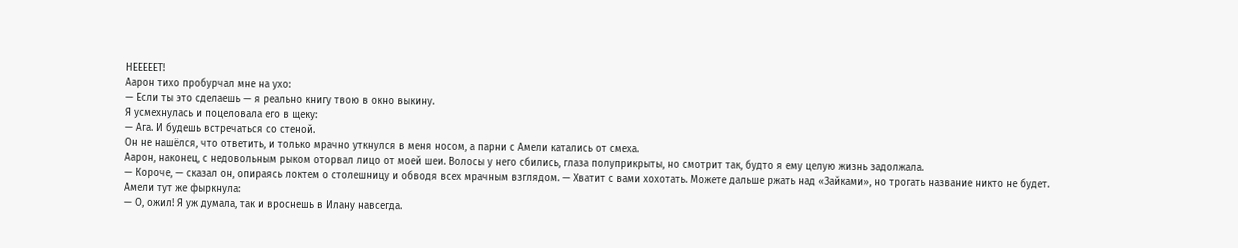НЕЕЕЕЕТ!
Аарон тихо пробурчал мне на ухо:
— Если ты это сделаешь — я реально книгу твою в окно выкину.
Я усмехнулась и поцеловала его в щеку:
— Ага. И будешь встречаться со стеной.
Он не нашёлся, что ответить, и только мрачно уткнулся в меня носом, а парни с Амели катались от смеха.
Аарон, наконец, с недовольным рыком оторвал лицо от моей шеи. Волосы у него сбились, глаза полуприкрыты, но смотрит так, будто я ему целую жизнь задолжала.
— Короче, — сказал он, опираясь локтем о столешницу и обводя всех мрачным взглядом. — Хватит с вами хохотать. Можете дальше ржать над «Зайками», но трогать название никто не будет.
Амели тут же фыркнула:
— О, ожил! Я уж думала, так и вроснешь в Илану навсегда.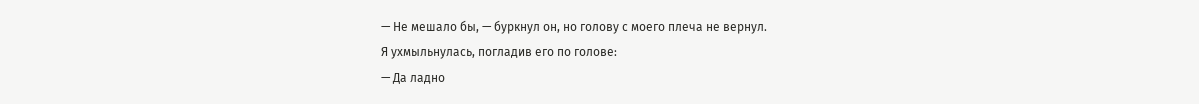— Не мешало бы, — буркнул он, но голову с моего плеча не вернул.
Я ухмыльнулась, погладив его по голове:
— Да ладно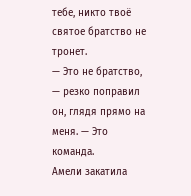тебе, никто твоё святое братство не тронет.
— Это не братство, — резко поправил он, глядя прямо на меня. — Это команда.
Амели закатила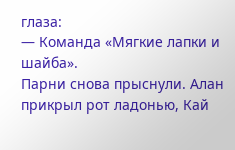глаза:
— Команда «Мягкие лапки и шайба».
Парни снова прыснули. Алан прикрыл рот ладонью, Кай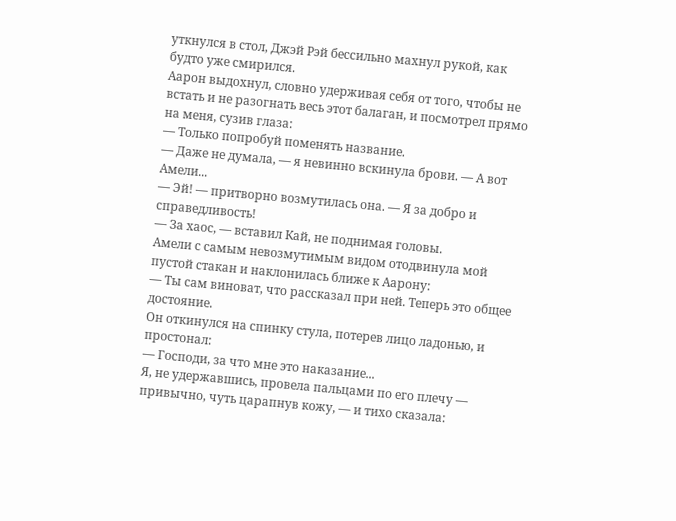уткнулся в стол, Джэй Рэй бессильно махнул рукой, как будто уже смирился.
Аарон выдохнул, словно удерживая себя от того, чтобы не встать и не разогнать весь этот балаган, и посмотрел прямо на меня, сузив глаза:
— Только попробуй поменять название.
— Даже не думала, — я невинно вскинула брови. — А вот Амели...
— Эй! — притворно возмутилась она. — Я за добро и справедливость!
— За хаос, — вставил Кай, не поднимая головы.
Амели с самым невозмутимым видом отодвинула мой пустой стакан и наклонилась ближе к Аарону:
— Ты сам виноват, что рассказал при ней. Теперь это общее достояние.
Он откинулся на спинку стула, потерев лицо ладонью, и простонал:
— Господи, за что мне это наказание...
Я, не удержавшись, провела пальцами по его плечу — привычно, чуть царапнув кожу, — и тихо сказала: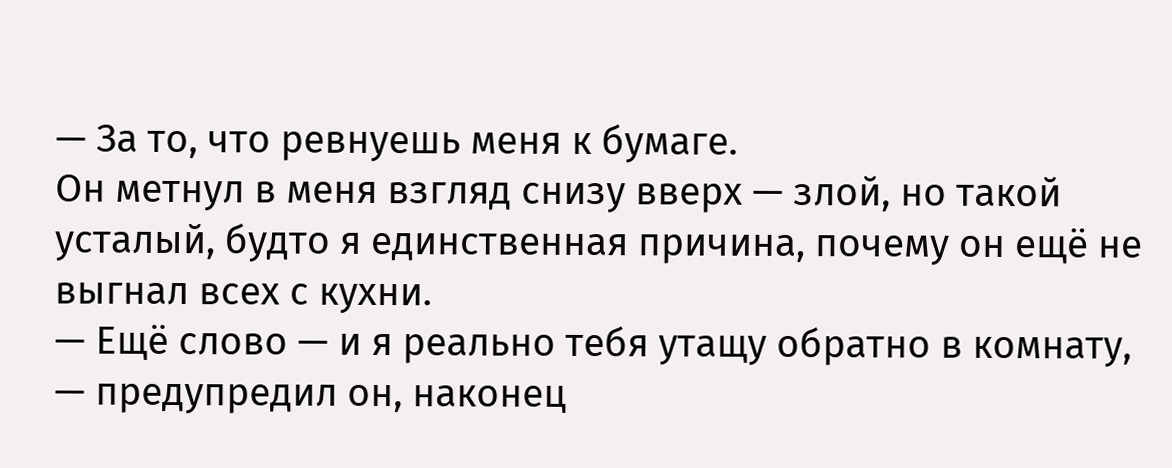— За то, что ревнуешь меня к бумаге.
Он метнул в меня взгляд снизу вверх — злой, но такой усталый, будто я единственная причина, почему он ещё не выгнал всех с кухни.
— Ещё слово — и я реально тебя утащу обратно в комнату, — предупредил он, наконец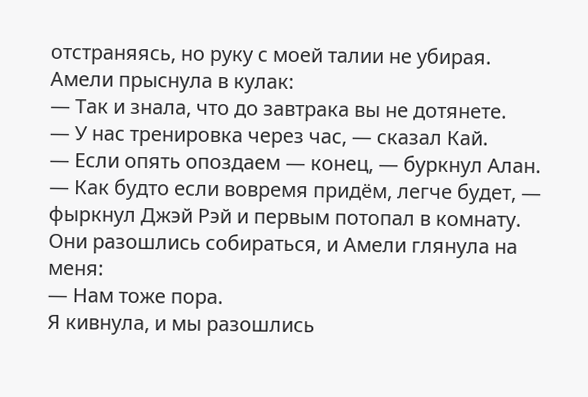отстраняясь, но руку с моей талии не убирая.
Амели прыснула в кулак:
— Так и знала, что до завтрака вы не дотянете.
— У нас тренировка через час, — сказал Кай.
— Если опять опоздаем — конец, — буркнул Алан.
— Как будто если вовремя придём, легче будет, — фыркнул Джэй Рэй и первым потопал в комнату.
Они разошлись собираться, и Амели глянула на меня:
— Нам тоже пора.
Я кивнула, и мы разошлись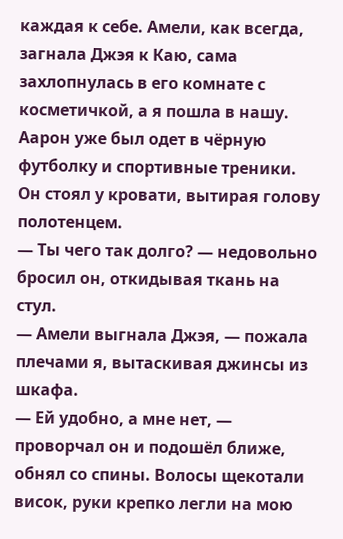каждая к себе. Амели, как всегда, загнала Джэя к Каю, сама захлопнулась в его комнате с косметичкой, а я пошла в нашу.
Аарон уже был одет в чёрную футболку и спортивные треники. Он стоял у кровати, вытирая голову полотенцем.
— Ты чего так долго? — недовольно бросил он, откидывая ткань на стул.
— Амели выгнала Джэя, — пожала плечами я, вытаскивая джинсы из шкафа.
— Ей удобно, а мне нет, — проворчал он и подошёл ближе, обнял со спины. Волосы щекотали висок, руки крепко легли на мою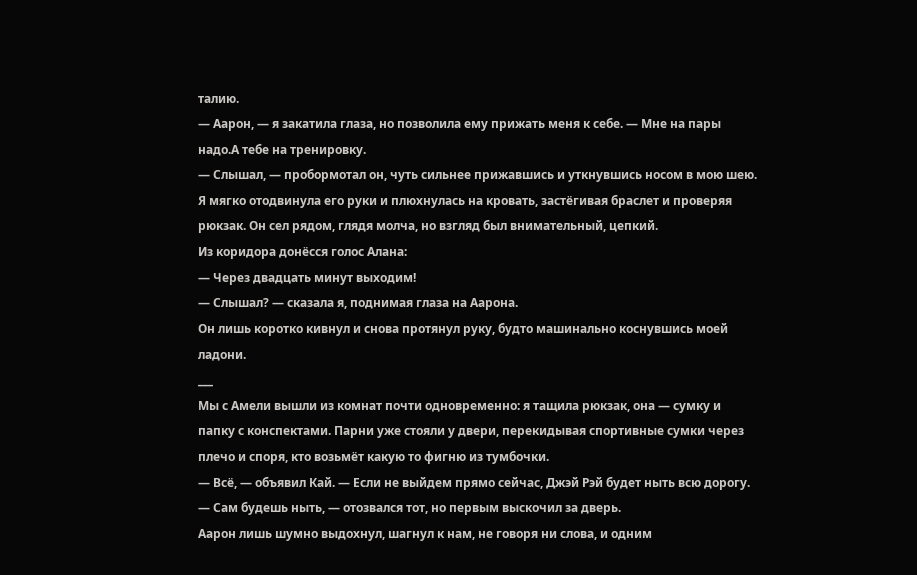талию.
— Аарон, — я закатила глаза, но позволила ему прижать меня к себе. — Мне на пары надо.А тебе на тренировку.
— Слышал, — пробормотал он, чуть сильнее прижавшись и уткнувшись носом в мою шею.
Я мягко отодвинула его руки и плюхнулась на кровать, застёгивая браслет и проверяя рюкзак. Он сел рядом, глядя молча, но взгляд был внимательный, цепкий.
Из коридора донёсся голос Алана:
— Через двадцать минут выходим!
— Слышал? — сказала я, поднимая глаза на Аарона.
Он лишь коротко кивнул и снова протянул руку, будто машинально коснувшись моей ладони.
___
Мы с Амели вышли из комнат почти одновременно: я тащила рюкзак, она — сумку и папку с конспектами. Парни уже стояли у двери, перекидывая спортивные сумки через плечо и споря, кто возьмёт какую то фигню из тумбочки.
— Всё, — объявил Кай. — Если не выйдем прямо сейчас, Джэй Рэй будет ныть всю дорогу.
— Сам будешь ныть, — отозвался тот, но первым выскочил за дверь.
Аарон лишь шумно выдохнул, шагнул к нам, не говоря ни слова, и одним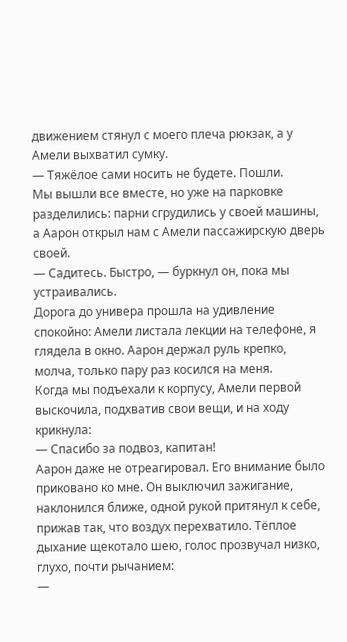движением стянул с моего плеча рюкзак, а у Амели выхватил сумку.
— Тяжёлое сами носить не будете. Пошли.
Мы вышли все вместе, но уже на парковке разделились: парни сгрудились у своей машины, а Аарон открыл нам с Амели пассажирскую дверь своей.
— Садитесь. Быстро, — буркнул он, пока мы устраивались.
Дорога до универа прошла на удивление спокойно: Амели листала лекции на телефоне, я глядела в окно. Аарон держал руль крепко, молча, только пару раз косился на меня.
Когда мы подъехали к корпусу, Амели первой выскочила, подхватив свои вещи, и на ходу крикнула:
— Спасибо за подвоз, капитан!
Аарон даже не отреагировал. Его внимание было приковано ко мне. Он выключил зажигание, наклонился ближе, одной рукой притянул к себе, прижав так, что воздух перехватило. Тёплое дыхание щекотало шею, голос прозвучал низко, глухо, почти рычанием:
—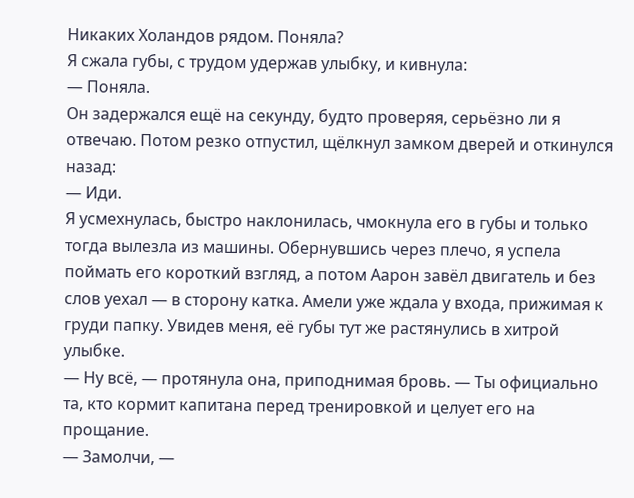Никаких Холандов рядом. Поняла?
Я сжала губы, с трудом удержав улыбку, и кивнула:
— Поняла.
Он задержался ещё на секунду, будто проверяя, серьёзно ли я отвечаю. Потом резко отпустил, щёлкнул замком дверей и откинулся назад:
— Иди.
Я усмехнулась, быстро наклонилась, чмокнула его в губы и только тогда вылезла из машины. Обернувшись через плечо, я успела поймать его короткий взгляд, а потом Аарон завёл двигатель и без слов уехал — в сторону катка. Амели уже ждала у входа, прижимая к груди папку. Увидев меня, её губы тут же растянулись в хитрой улыбке.
— Ну всё, — протянула она, приподнимая бровь. — Ты официально та, кто кормит капитана перед тренировкой и целует его на прощание.
— Замолчи, —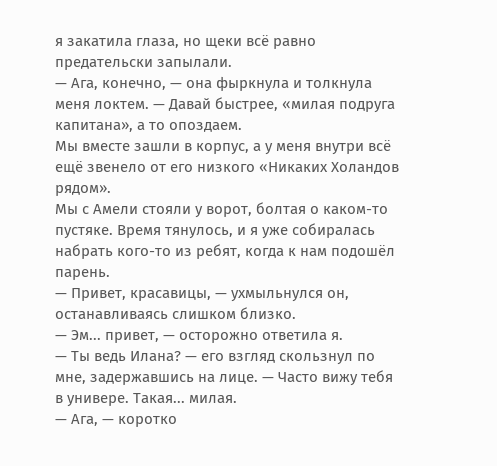я закатила глаза, но щеки всё равно предательски запылали.
— Ага, конечно, — она фыркнула и толкнула меня локтем. — Давай быстрее, «милая подруга капитана», а то опоздаем.
Мы вместе зашли в корпус, а у меня внутри всё ещё звенело от его низкого «Никаких Холандов рядом».
Мы с Амели стояли у ворот, болтая о каком-то пустяке. Время тянулось, и я уже собиралась набрать кого-то из ребят, когда к нам подошёл парень.
— Привет, красавицы, — ухмыльнулся он, останавливаясь слишком близко.
— Эм... привет, — осторожно ответила я.
— Ты ведь Илана? — его взгляд скользнул по мне, задержавшись на лице. — Часто вижу тебя в универе. Такая... милая.
— Ага, — коротко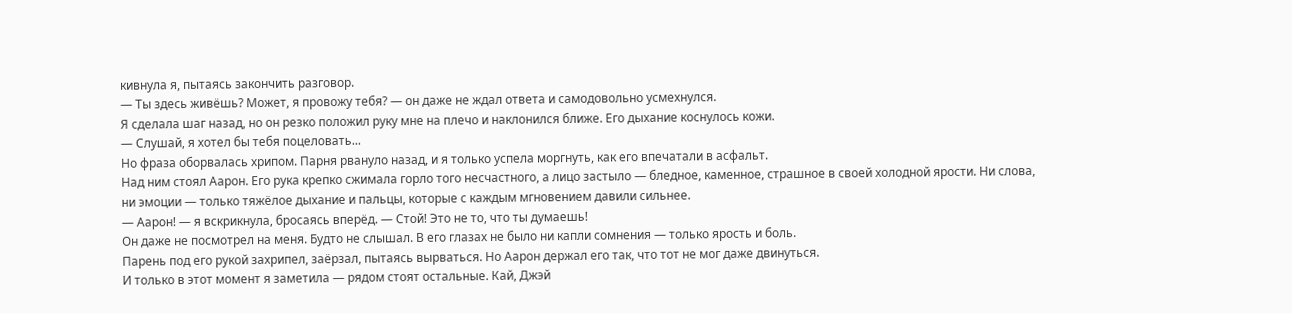кивнула я, пытаясь закончить разговор.
— Ты здесь живёшь? Может, я провожу тебя? — он даже не ждал ответа и самодовольно усмехнулся.
Я сделала шаг назад, но он резко положил руку мне на плечо и наклонился ближе. Его дыхание коснулось кожи.
— Слушай, я хотел бы тебя поцеловать...
Но фраза оборвалась хрипом. Парня рвануло назад, и я только успела моргнуть, как его впечатали в асфальт.
Над ним стоял Аарон. Его рука крепко сжимала горло того несчастного, а лицо застыло — бледное, каменное, страшное в своей холодной ярости. Ни слова, ни эмоции — только тяжёлое дыхание и пальцы, которые с каждым мгновением давили сильнее.
— Аарон! — я вскрикнула, бросаясь вперёд. — Стой! Это не то, что ты думаешь!
Он даже не посмотрел на меня. Будто не слышал. В его глазах не было ни капли сомнения — только ярость и боль.
Парень под его рукой захрипел, заёрзал, пытаясь вырваться. Но Аарон держал его так, что тот не мог даже двинуться.
И только в этот момент я заметила — рядом стоят остальные. Кай, Джэй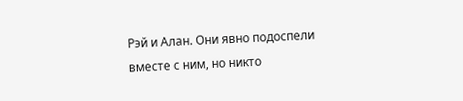Рэй и Алан. Они явно подоспели вместе с ним, но никто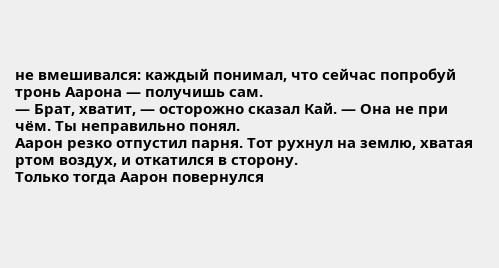не вмешивался: каждый понимал, что сейчас попробуй тронь Аарона — получишь сам.
— Брат, хватит, — осторожно сказал Кай. — Она не при чём. Ты неправильно понял.
Аарон резко отпустил парня. Тот рухнул на землю, хватая ртом воздух, и откатился в сторону.
Только тогда Аарон повернулся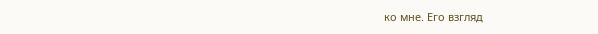ко мне. Его взгляд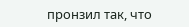пронзил так, что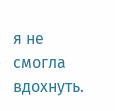я не смогла вдохнуть.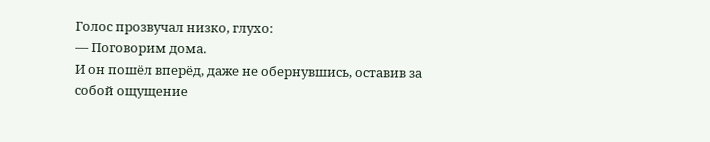Голос прозвучал низко, глухо:
— Поговорим дома.
И он пошёл вперёд, даже не обернувшись, оставив за собой ощущение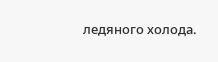ледяного холода.